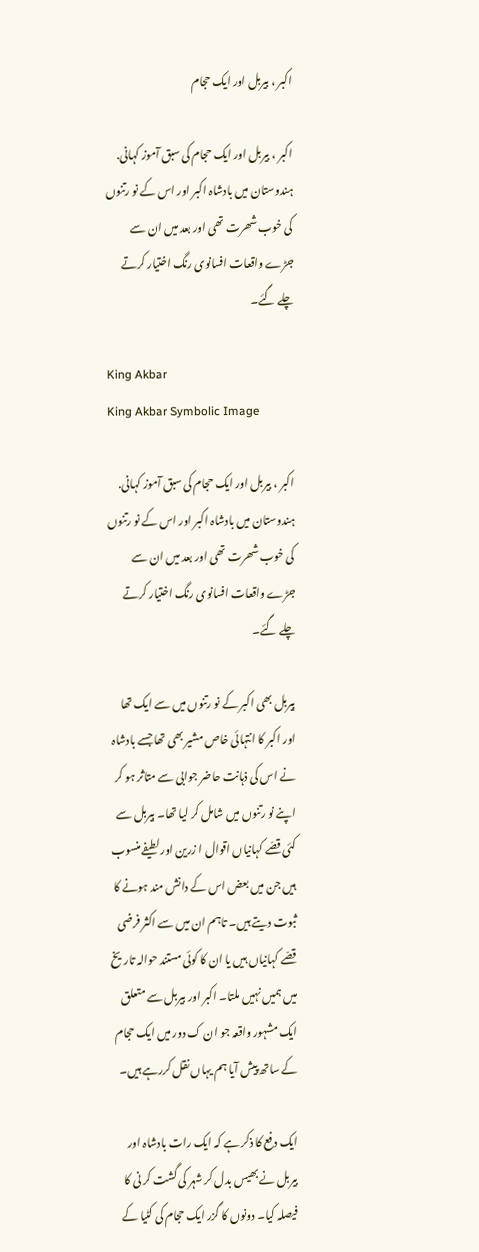اکبر ، بیربل اور ایک حجام

اکبر ، بیربل اور ایک حجام کی سبق آموز کہانی. ہندوستان میں‌ بادشاہ اکبر اور اس کے نو رتنوں کی خوب شھرت تھی اور بعد میں ان سے جڑے واقعات افسانوی رنگ اختیار کرتے چلے گئے۔

King Akbar
King Akbar Symbolic Image

اکبر ، بیربل اور ایک حجام کی سبق آموز کہانی. ہندوستان میں‌ بادشاہ اکبر اور اس کے نو رتنوں کی خوب شھرت تھی اور بعد میں ان سے جڑے واقعات افسانوی رنگ اختیار کرتے چلے گئے۔

بیربل بھی اکبر کے نو رتنوں میں سے ایک تھا اور اکبر کا انتہائی خاص مشیر بھی تھا جسے بادشاہ نے اس کی ذہانت حاضر جوابی سے متاثر ہو کر اپنے نو رتنوں‌ میں‌ شامل کر لیا تھا۔ بیربل سے کئی قصّے کہانیاں اقوال ا زرین اور لطیفے منسوب ہیں جن میں‌ بعض‌ اس کے دانش مند ہونے کا ثبوت دیتے ہیں۔ تاہم ان میں سے اکثر فرضی قصّے کہانیاں ہیں یا ان کا کوئی مستند حوالہ تاریخ میں ہمیں نہیں ملتا۔ اکبر اور بیربل سے متعلق ایک مشہور واقعہ جو ان ک دور میں ایک حجام کے ساتھ پیش آیا ہم یہاں‌ نقل کررہے ہیں۔

ایک دفع کا ذکر ہے کہ ایک رات بادشاہ اور بیربل نے بھیس بدل کر شہر کی گشت کر نی کا فیصلہ کیا۔ دونوں کا گزر ایک حجام کی کٹیا کے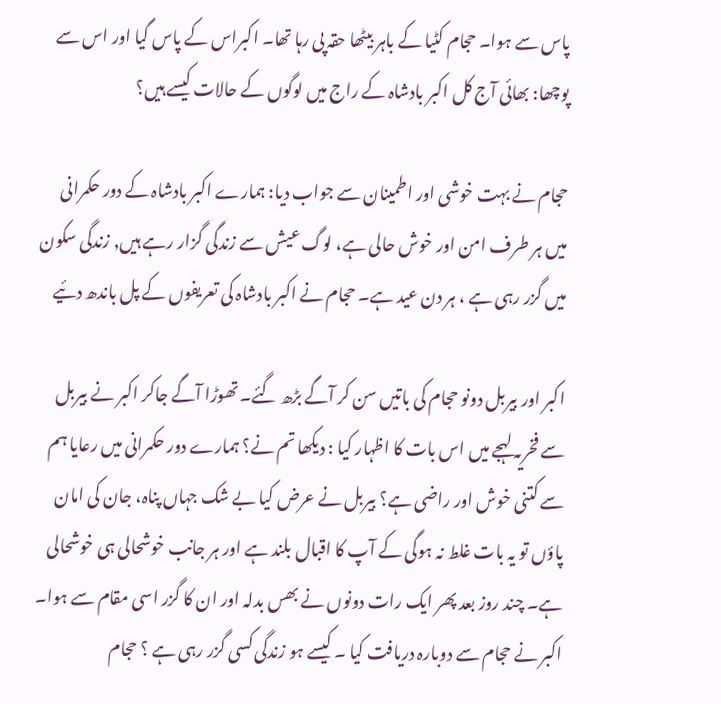پاس سے ہوا۔ حجام کٹیا کے باہر بیٹھا حقہ پی رہا تھا۔ اکبراس کے پاس گیا اور اس سے پوچھا: بھائی آج کل اکبر بادشاہ کے راج میں لوگوں کے حالات کیسے ہیں؟

حجام نے بہت خوشی اور اطمینان سے جواب دیا: ہمارے اکبر بادشاہ کے دور حکمرانی میں ہر طرف امن اور خوش حالی ہے، لوگ عیش سے زندگی گزار رہے ہیں, زندگی سکون میں گزر رہی ہے ، ہر دن عید ہے۔ حجام نے اکبر بادشاہ کی تعریفوں کے پل باندھ دئیے

اکبر اور بیربل دونو حجام کی باتیں سن کر آگے بڑھ گئے۔ تھوڑا آگے جاکر اکبر نے بیربل سے فخریہ لہجے میں اس بات کا اظہار کیا : دیکھا تم نے؟ ہمارے دور حکمرانی میں رعایا ہم سے کتنی خوش اور راضی ہے؟ بیربل نے عرض کیا بے شک جہاں پناہ، جان کی امان پاؤں تو یہ بات غلط نہ ہوگی کے آپ کا اقبال بلند ہے اور ہر جانب خوشحالی ہی خوشحالی ہے۔ چند روز بعد پھر ایک رات دونوں نے بھس بدلہ اور ان کا گزر اسی مقام سے ہوا۔ اکبر نے حجام سے دوبارہ دریافت کیا ۔ کیسے ہو زندگی کسی گزر رہی ہے ؟ حجام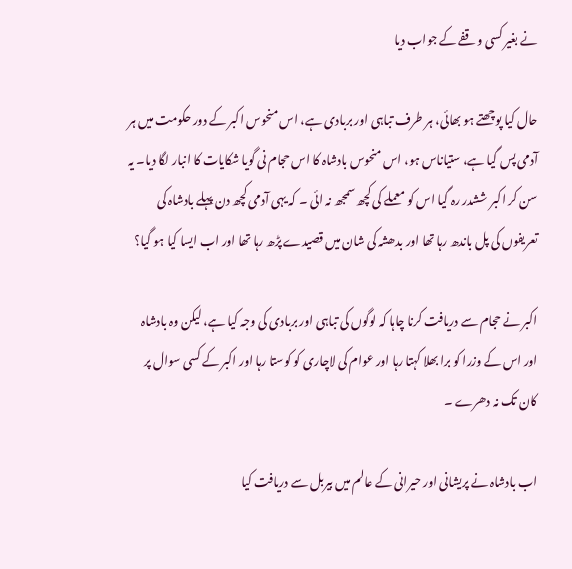نے بغیر کسی وقفے کے جواب دیا

حال کیا پوچھتے ہو بھائی، ہر طرف تباہی اور بربادی ہے، اس منحوس اکبر کے دور حکومت میں ہر آدمی پس گیا ہے، ستیاناس ہو، اس منحوس بادشاہ کا اس حجام نی گویا شکایات کا انبار لگا دیا۔ یہ سن کر اکبر ششدر رہ گیا اس کو معملے کی کچھ سمجھ نہ ائی ۔ کہ یہی آدمی کچھ دن پہلے بادشاہ کی تعریفوں کی پل باندھ رہا تھا اور بدھشہ کی شان میں قصیدے پڑھ رہا تھا اور اب ایسا کیا ہو گیا؟

اکبر نے حجام سے دریافت کرنا چاہا کہ لوگوں کی تباہی اور بربادی کی وجہ کیا ہے، لیکن وہ بادشاہ اور اس کے وزرا کو برا بھلا کہتا رہا اور عوام کی لاچاری کو کوستا رہا اور اکبر کے کسی سوال پر کان تک نہ دھرے ۔

اب بادشاہ نے پریشانی اور حیرانی کے عالم میں بیربل سے دریافت کیا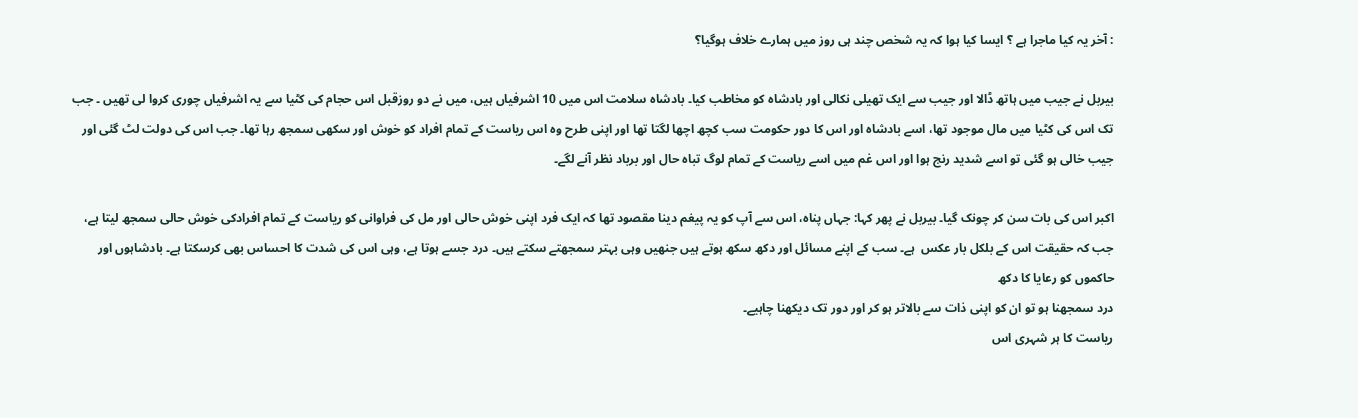: آخر یہ کیا ماجرا ہے ؟ ایسا کیا ہوا کہ یہ شخص چند ہی روز میں‌ ہمارے خلاف ہوگیا؟

بیربل نے جیب میں ہاتھ ڈالا اور جیب سے ایک تھیلی نکالی اور بادشاہ کو مخاطب کیا۔ بادشاہ سلامت اس میں 10 اشرفیاں ہیں، میں نے دو روزقبل اس حجام کی کٹیا سے یہ اشرفیاں چوری کروا لی تھیں ۔ جب تک اس کی کٹیا میں مال موجود تھا، اسے بادشاہ اور اس کا دور حکومت سب کچھ اچھا لگتا تھا اور اپنی طرح وہ اس ریاست کے تمام افراد کو خوش اور سکھی سمجھ رہا تھا۔ جب اس کی دولت لٹ گئی اور جیب خالی ہو گئی تو اسے شدید رنج ہوا اور اس غم میں اسے ریاست کے تمام لوگ تباہ حال اور برباد نظر آنے لگے۔

اکبر اس کی بات سن کر چونک گیا۔ بیربل نے پھر کہا: جہاں پناہ، اس سے آپ کو یہ پیغم دینا مقصود تھا کہ ایک فرد اپنی خوش حالی اور مل کی فراوانی کو ریاست کے تمام افرادکی خوش حالی سمجھ لیتا ہے، جب کہ حقیقت اس کے بلکل بار عکس ‌ ہے۔ سب کے اپنے مسائل اور دکھ سکھ ہوتے ہیں جنھیں وہی بہتر سمجھتے سکتے ہیں۔ درد جسے ہوتا ہے، وہی اس کی شدت کا احساس بھی کرسکتا ہے۔ بادشاہوں اور حاکموں کو رعایا کا دکھ
درد سمجھنا ہو تو ان کو اپنی ذات سے بالاتر ہو کر اور دور تک دیکھنا چاہیے۔
ریاست کا ہر شہری اس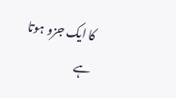کا ایک جزو ہوتا ہے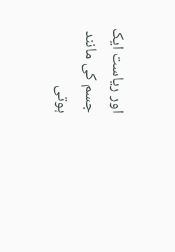اور ریاست ایک جسم کی مانند ہوتی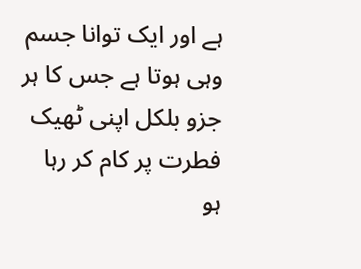ہے اور ایک توانا جسم وہی ہوتا ہے جس کا ہر جزو بلکل اپنی ٹھیک فطرت پر کام کر رہا ہو